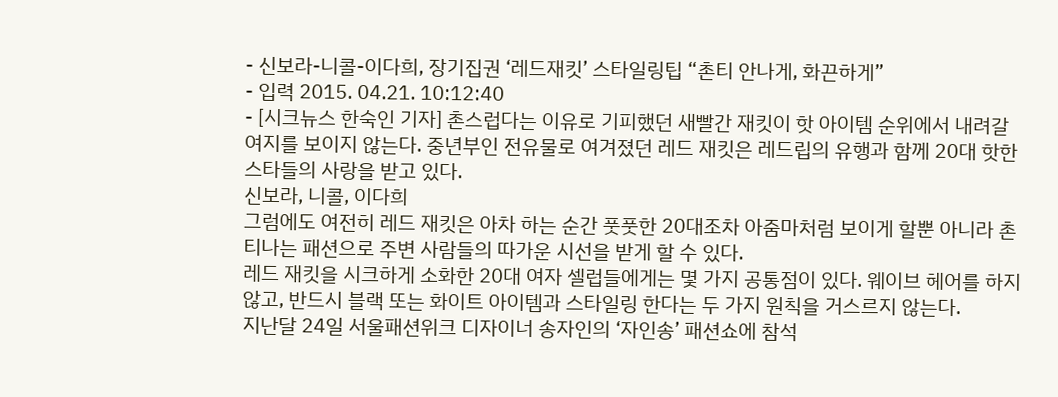- 신보라-니콜-이다희, 장기집권 ‘레드재킷’ 스타일링팁 “촌티 안나게, 화끈하게”
- 입력 2015. 04.21. 10:12:40
- [시크뉴스 한숙인 기자] 촌스럽다는 이유로 기피했던 새빨간 재킷이 핫 아이템 순위에서 내려갈 여지를 보이지 않는다. 중년부인 전유물로 여겨졌던 레드 재킷은 레드립의 유행과 함께 20대 핫한 스타들의 사랑을 받고 있다.
신보라, 니콜, 이다희
그럼에도 여전히 레드 재킷은 아차 하는 순간 풋풋한 20대조차 아줌마처럼 보이게 할뿐 아니라 촌티나는 패션으로 주변 사람들의 따가운 시선을 받게 할 수 있다.
레드 재킷을 시크하게 소화한 20대 여자 셀럽들에게는 몇 가지 공통점이 있다. 웨이브 헤어를 하지 않고, 반드시 블랙 또는 화이트 아이템과 스타일링 한다는 두 가지 원칙을 거스르지 않는다.
지난달 24일 서울패션위크 디자이너 송자인의 ‘자인송’ 패션쇼에 참석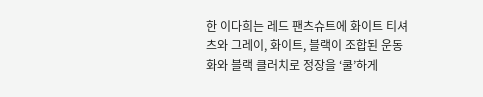한 이다희는 레드 팬츠슈트에 화이트 티셔츠와 그레이, 화이트, 블랙이 조합된 운동화와 블랙 클러치로 정장을 ‘쿨’하게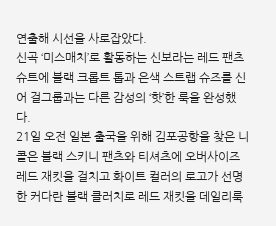연출해 시선을 사로잡았다.
신곡 ‘미스매치’로 활동하는 신보라는 레드 팬츠슈트에 블랙 크롭트 톱과 은색 스트랩 슈즈를 신어 걸그룹과는 다른 감성의 ‘핫’한 룩을 완성했다.
21일 오전 일본 출국을 위해 김포공항을 찾은 니콜은 블랙 스키니 팬츠와 티셔츠에 오버사이즈 레드 재킷을 걸치고 화이트 컬러의 로고가 선명한 커다란 블랙 클러치로 레드 재킷을 데일리룩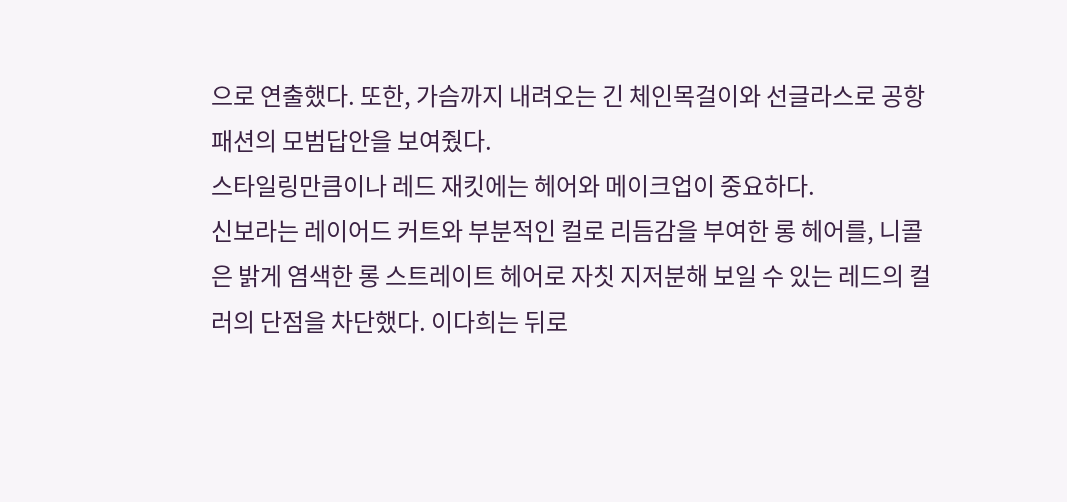으로 연출했다. 또한, 가슴까지 내려오는 긴 체인목걸이와 선글라스로 공항패션의 모범답안을 보여줬다.
스타일링만큼이나 레드 재킷에는 헤어와 메이크업이 중요하다.
신보라는 레이어드 커트와 부분적인 컬로 리듬감을 부여한 롱 헤어를, 니콜은 밝게 염색한 롱 스트레이트 헤어로 자칫 지저분해 보일 수 있는 레드의 컬러의 단점을 차단했다. 이다희는 뒤로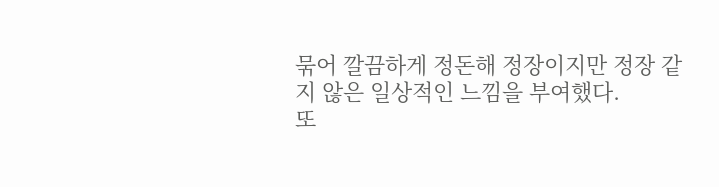묶어 깔끔하게 정돈해 정장이지만 정장 같지 않은 일상적인 느낌을 부여했다.
또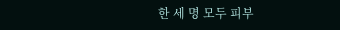한 세 명 모두 피부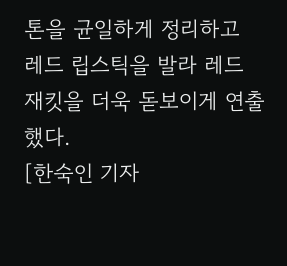톤을 균일하게 정리하고 레드 립스틱을 발라 레드 재킷을 더욱 돋보이게 연출했다.
[한숙인 기자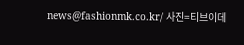news@fashionmk.co.kr/ 사진=티브이데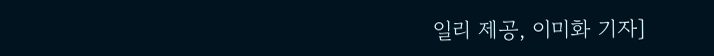일리 제공, 이미화 기자]